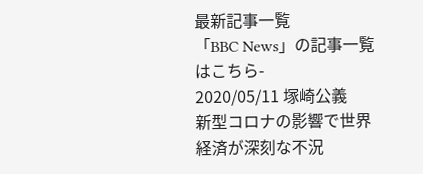最新記事一覧
「BBC News」の記事一覧はこちら-
2020/05/11 塚崎公義
新型コロナの影響で世界経済が深刻な不況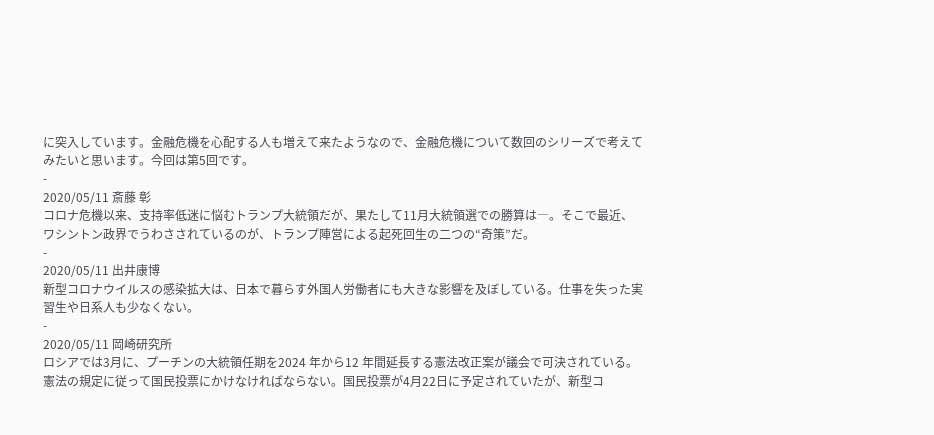に突入しています。金融危機を心配する人も増えて来たようなので、金融危機について数回のシリーズで考えてみたいと思います。今回は第5回です。
-
2020/05/11 斎藤 彰
コロナ危機以来、支持率低迷に悩むトランプ大統領だが、果たして11月大統領選での勝算は―。そこで最近、ワシントン政界でうわさされているのが、トランプ陣営による起死回生の二つの“奇策”だ。
-
2020/05/11 出井康博
新型コロナウイルスの感染拡大は、日本で暮らす外国人労働者にも大きな影響を及ぼしている。仕事を失った実習生や日系人も少なくない。
-
2020/05/11 岡崎研究所
ロシアでは3月に、プーチンの大統領任期を2024 年から12 年間延長する憲法改正案が議会で可決されている。憲法の規定に従って国民投票にかけなければならない。国民投票が4月22日に予定されていたが、新型コ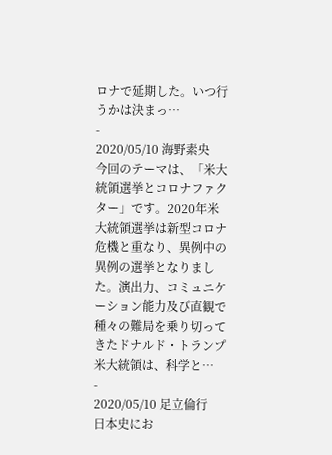ロナで延期した。いつ行うかは決まっ…
-
2020/05/10 海野素央
今回のテーマは、「米大統領選挙とコロナファクター」です。2020年米大統領選挙は新型コロナ危機と重なり、異例中の異例の選挙となりました。演出力、コミュニケーション能力及び直観で種々の難局を乗り切ってきたドナルド・トランプ米大統領は、科学と…
-
2020/05/10 足立倫行
日本史にお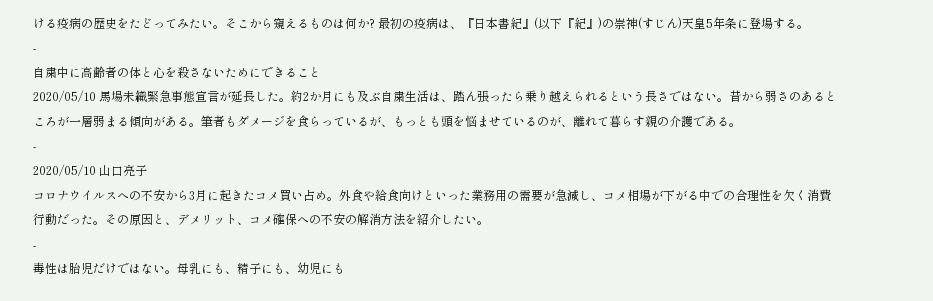ける疫病の歴史をたどってみたい。そこから窺えるものは何か? 最初の疫病は、『日本書紀』(以下『紀』)の崇神(すじん)天皇5年条に登場する。
-
自粛中に高齢者の体と心を殺さないためにできること
2020/05/10 馬場未織緊急事態宣言が延長した。約2か月にも及ぶ自粛生活は、踏ん張ったら乗り越えられるという長さではない。昔から弱さのあるところが一層弱まる傾向がある。筆者もダメージを食らっているが、もっとも頭を悩ませているのが、離れて暮らす親の介護である。
-
2020/05/10 山口亮子
コロナウイルスへの不安から3月に起きたコメ買い占め。外食や給食向けといった業務用の需要が急減し、コメ相場が下がる中での合理性を欠く消費行動だった。その原因と、デメリット、コメ確保への不安の解消方法を紹介したい。
-
毒性は胎児だけではない。母乳にも、精子にも、幼児にも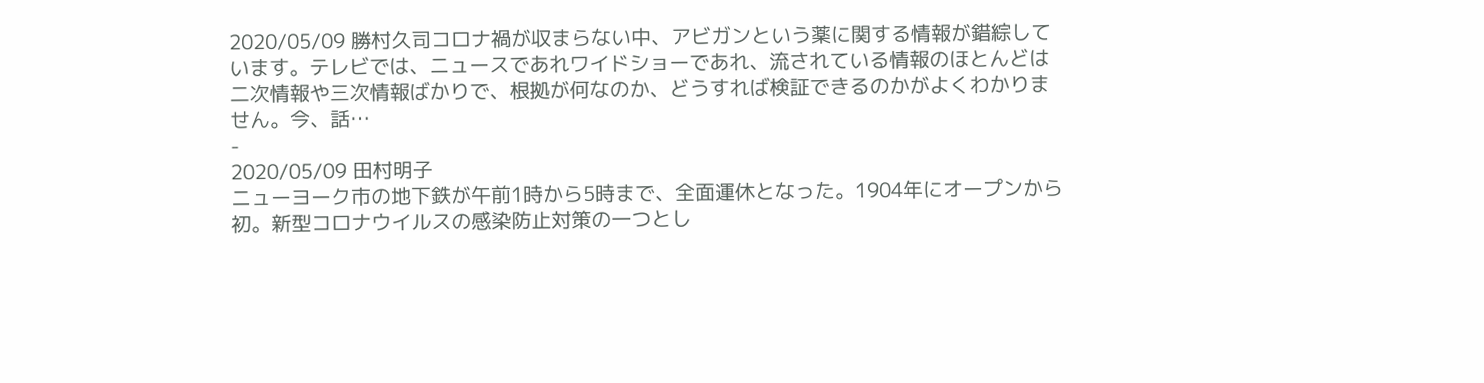2020/05/09 勝村久司コロナ禍が収まらない中、アビガンという薬に関する情報が錯綜しています。テレビでは、ニュースであれワイドショーであれ、流されている情報のほとんどは二次情報や三次情報ばかりで、根拠が何なのか、どうすれば検証できるのかがよくわかりません。今、話…
-
2020/05/09 田村明子
ニューヨーク市の地下鉄が午前1時から5時まで、全面運休となった。1904年にオープンから初。新型コロナウイルスの感染防止対策の一つとし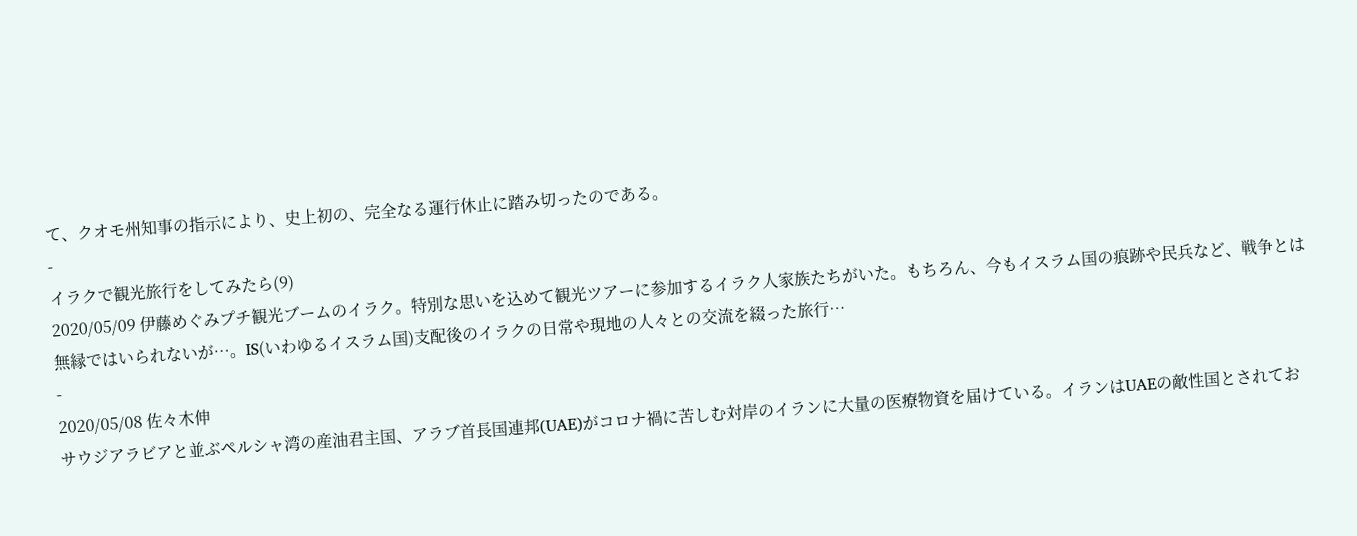て、クオモ州知事の指示により、史上初の、完全なる運行休止に踏み切ったのである。
-
イラクで観光旅行をしてみたら(9)
2020/05/09 伊藤めぐみプチ観光ブームのイラク。特別な思いを込めて観光ツアーに参加するイラク人家族たちがいた。もちろん、今もイスラム国の痕跡や民兵など、戦争とは無縁ではいられないが…。IS(いわゆるイスラム国)支配後のイラクの日常や現地の人々との交流を綴った旅行…
-
2020/05/08 佐々木伸
サウジアラビアと並ぶペルシャ湾の産油君主国、アラブ首長国連邦(UAE)がコロナ禍に苦しむ対岸のイランに大量の医療物資を届けている。イランはUAEの敵性国とされてお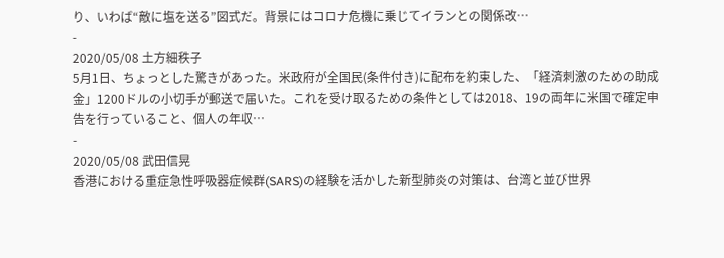り、いわば“敵に塩を送る”図式だ。背景にはコロナ危機に乗じてイランとの関係改…
-
2020/05/08 土方細秩子
5月1日、ちょっとした驚きがあった。米政府が全国民(条件付き)に配布を約束した、「経済刺激のための助成金」1200ドルの小切手が郵送で届いた。これを受け取るための条件としては2018、19の両年に米国で確定申告を行っていること、個人の年収…
-
2020/05/08 武田信晃
香港における重症急性呼吸器症候群(SARS)の経験を活かした新型肺炎の対策は、台湾と並び世界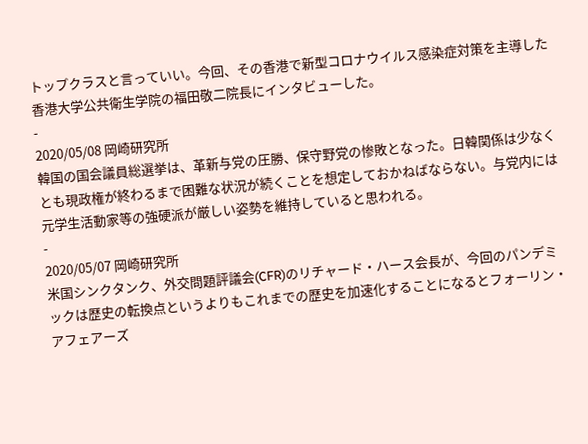トップクラスと言っていい。今回、その香港で新型コロナウイルス感染症対策を主導した香港大学公共衛生学院の福田敬二院長にインタビューした。
-
2020/05/08 岡崎研究所
韓国の国会議員総選挙は、革新与党の圧勝、保守野党の惨敗となった。日韓関係は少なくとも現政権が終わるまで困難な状況が続くことを想定しておかねばならない。与党内には元学生活動家等の強硬派が厳しい姿勢を維持していると思われる。
-
2020/05/07 岡崎研究所
米国シンクタンク、外交問題評議会(CFR)のリチャード・ハース会長が、今回のパンデミックは歴史の転換点というよりもこれまでの歴史を加速化することになるとフォーリン・アフェアーズ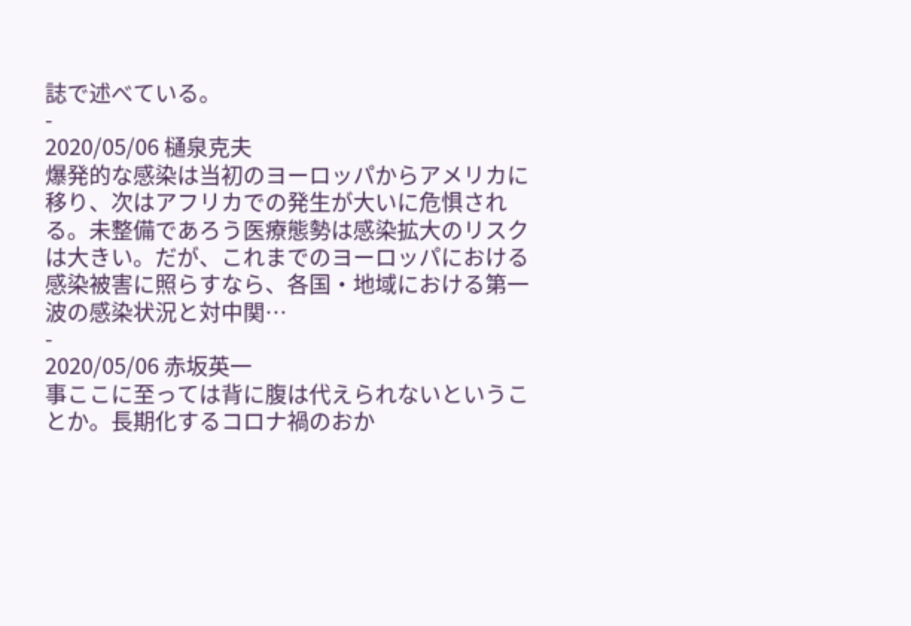誌で述べている。
-
2020/05/06 樋泉克夫
爆発的な感染は当初のヨーロッパからアメリカに移り、次はアフリカでの発生が大いに危惧される。未整備であろう医療態勢は感染拡大のリスクは大きい。だが、これまでのヨーロッパにおける感染被害に照らすなら、各国・地域における第一波の感染状況と対中関…
-
2020/05/06 赤坂英一
事ここに至っては背に腹は代えられないということか。長期化するコロナ禍のおか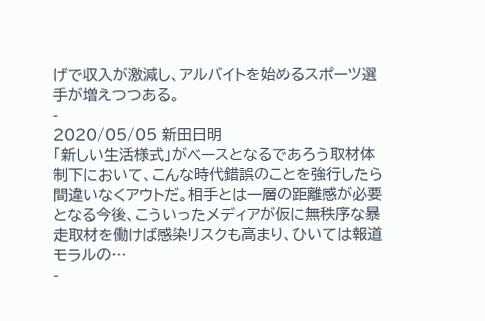げで収入が激減し、アルバイトを始めるスポーツ選手が増えつつある。
-
2020/05/05 新田日明
「新しい生活様式」がベースとなるであろう取材体制下において、こんな時代錯誤のことを強行したら間違いなくアウトだ。相手とは一層の距離感が必要となる今後、こういったメディアが仮に無秩序な暴走取材を働けば感染リスクも高まり、ひいては報道モラルの…
-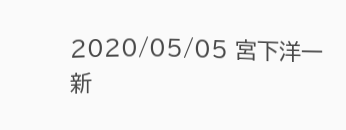2020/05/05 宮下洋一
新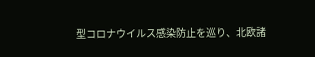型コロナウイルス感染防止を巡り、北欧諸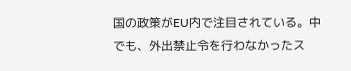国の政策がEU内で注目されている。中でも、外出禁止令を行わなかったス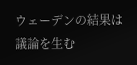ウェーデンの結果は議論を生む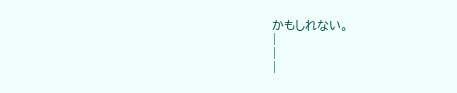かもしれない。
|
|
|